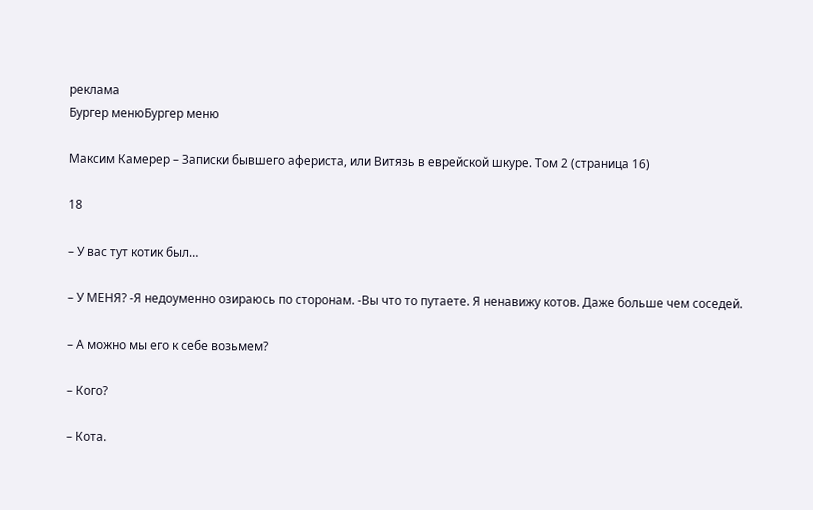реклама
Бургер менюБургер меню

Максим Камерер – Записки бывшего афериста, или Витязь в еврейской шкуре. Том 2 (страница 16)

18

– У вас тут котик был…

– У МЕНЯ? -Я недоуменно озираюсь по сторонам. -Вы что то путаете. Я ненавижу котов. Даже больше чем соседей.

– А можно мы его к себе возьмем?

– Кого?

– Кота.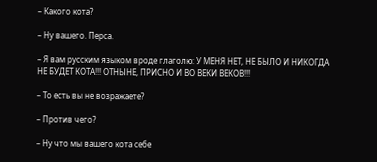– Какого кота?

– Ну вашего. Перса.

– Я вам русским языком вроде глаголю: У МЕНЯ НЕТ, НЕ БЫЛО И НИКОГДА НЕ БУДЕТ КОТА!!! ОТНЫНЕ, ПРИСНО И ВО ВЕКИ ВЕКОВ!!!

– То есть вы не возражаете?

– Против чего?

– Ну что мы вашего кота себе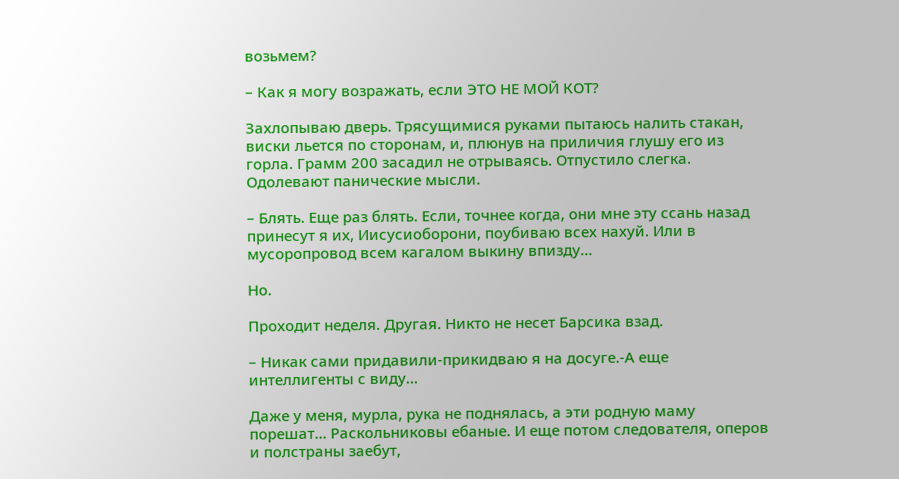возьмем?

– Как я могу возражать, если ЭТО НЕ МОЙ КОТ?

Захлопываю дверь. Трясущимися руками пытаюсь налить стакан, виски льется по сторонам, и, плюнув на приличия глушу его из горла. Грамм 200 засадил не отрываясь. Отпустило слегка. Одолевают панические мысли.

– Блять. Еще раз блять. Если, точнее когда, они мне эту ссань назад принесут я их, Иисусиоборони, поубиваю всех нахуй. Или в мусоропровод всем кагалом выкину впизду…

Но.

Проходит неделя. Другая. Никто не несет Барсика взад.

– Никак сами придавили-прикидваю я на досуге.-А еще интеллигенты с виду…

Даже у меня, мурла, рука не поднялась, а эти родную маму порешат… Раскольниковы ебаные. И еще потом следователя, оперов и полстраны заебут,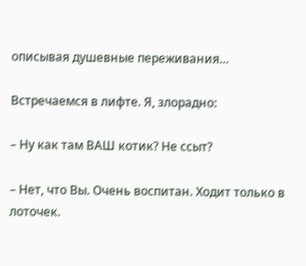описывая душевные переживания…

Встречаемся в лифте. Я, злорадно:

– Ну как там ВАШ котик? Не ссыт?

– Нет, что Вы. Очень воспитан. Ходит только в лоточек.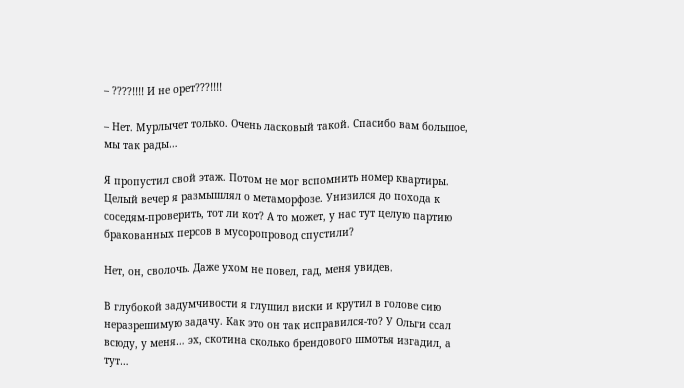– ????!!!! И не орет???!!!!

– Нет. Мурлычет только. Очень ласковый такой. Спасибо вам большое, мы так рады…

Я пропустил свой этаж. Потом не мог вспомнить номер квартиры. Целый вечер я размышлял о метаморфозе. Унизился до похода к соседям-проверить, тот ли кот? А то может, у нас тут целую партию бракованных персов в мусоропровод спустили?

Нет, он, сволочь. Даже ухом не повел, гад, меня увидев.

В глубокой задумчивости я глушил виски и крутил в голове сию неразрешимую задачу. Как это он так исправился-то? У Ольги ссал всюду, у меня… эх, скотина сколько брендового шмотья изгадил, а тут…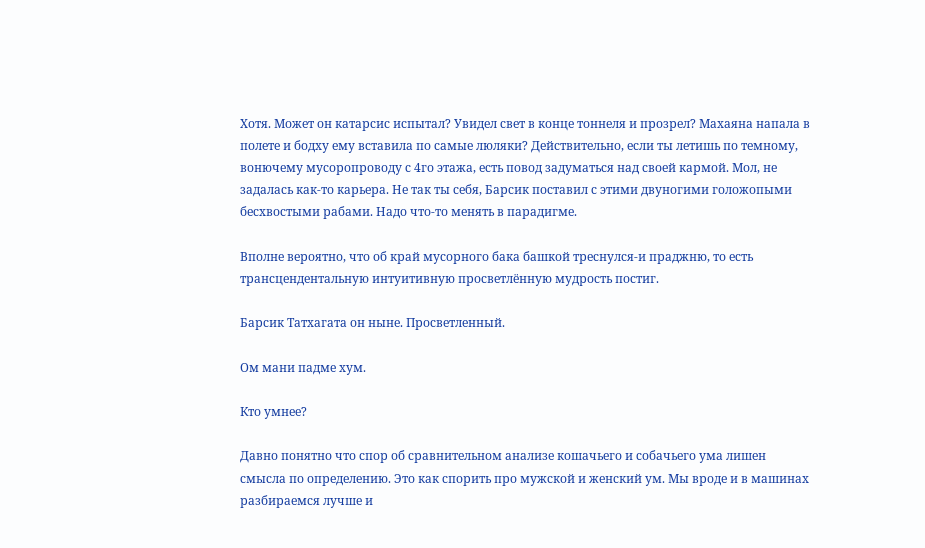Хотя. Может он катарсис испытал? Увидел свет в конце тоннеля и прозрел? Махаяна напала в полете и бодху ему вставила по самые люляки? Действительно, если ты летишь по темному, вонючему мусоропроводу с 4го этажа, есть повод задуматься над своей кармой. Мол, не задалась как-то карьера. Не так ты себя, Барсик поставил с этими двуногими голожопыми бесхвостыми рабами. Надо что-то менять в парадигме.

Вполне вероятно, что об край мусорного бака башкой треснулся-и праджню, то есть трансцендентальную интуитивную просветлённую мудрость постиг.

Барсик Татхагата он ныне. Просветленный.

Ом мани падме хум.

Кто умнее?

Давно понятно что спор об сравнительном анализе кошачьего и собачьего ума лишен смысла по определению. Это как спорить про мужской и женский ум. Мы вроде и в машинах разбираемся лучше и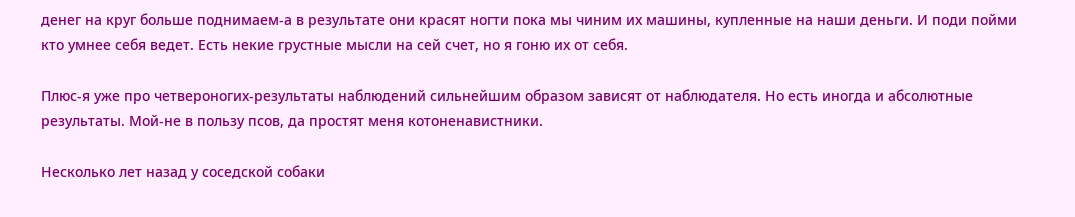денег на круг больше поднимаем-а в результате они красят ногти пока мы чиним их машины, купленные на наши деньги. И поди пойми кто умнее себя ведет. Есть некие грустные мысли на сей счет, но я гоню их от себя.

Плюс-я уже про четвероногих-результаты наблюдений сильнейшим образом зависят от наблюдателя. Но есть иногда и абсолютные результаты. Мой-не в пользу псов, да простят меня котоненавистники.

Несколько лет назад у соседской собаки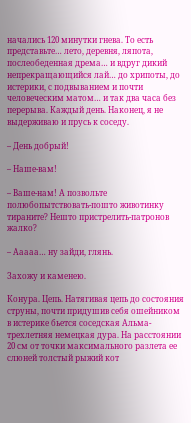начались 120 минутки гнева. То есть представьте… лето, деревня, ляпота, послеобеденная дрема… и вдруг дикий непрекращающийся лай… до хрипоты, до истерики, с подвыванием и почти человеческим матом… и так два часа без перерыва. Каждый день. Наконец, я не выдерживаю и прусь к соседу.

– День добрый!

– Наше-вам!

– Ваше-нам! А позвольте полюбопытствовать-пошто животинку тираните? Нешто пристрелить-патронов жалко?

– Ааааа… ну зайди, глянь.

Захожу и каменею.

Конура. Цепь. Натягивая цепь до состояния струны, почти придушив себя ошейником в истерике бьется соседская Альма-трехлетняя немецкая дура. На расстоянии 20 см от точки максимального разлета ее слюней толстый рыжий кот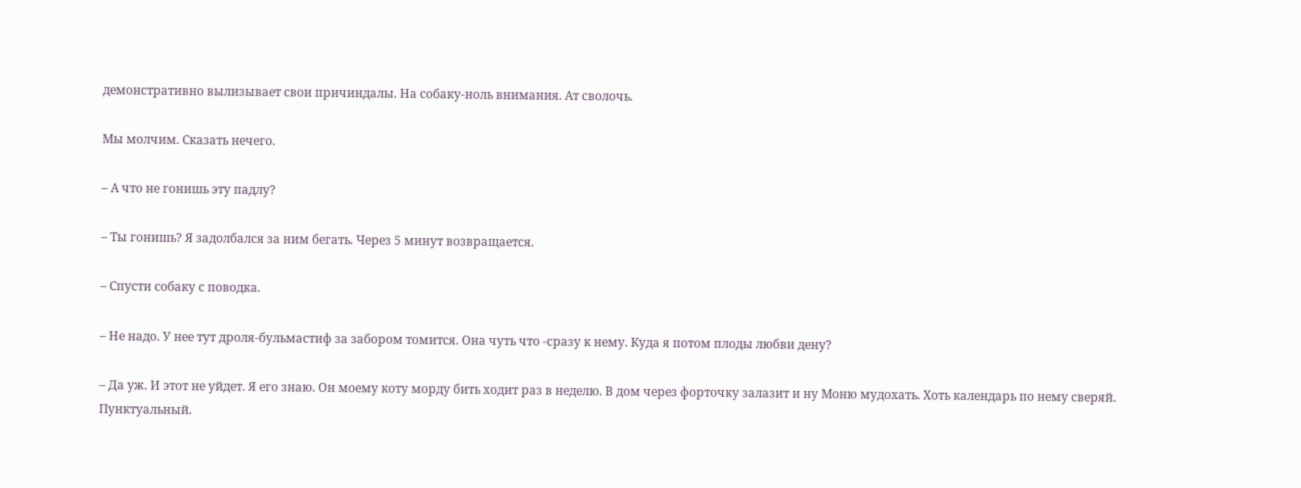демонстративно вылизывает свои причиндалы. На собаку-ноль внимания. Ат сволочь.

Мы молчим. Сказать нечего.

– А что не гонишь эту падлу?

– Ты гонишь? Я задолбался за ним бегать. Через 5 минут возвращается.

– Спусти собаку с поводка.

– Не надо. У нее тут дроля-бульмастиф за забором томится. Она чуть что -сразу к нему. Куда я потом плоды любви дену?

– Да уж. И этот не уйдет. Я его знаю. Он моему коту морду бить ходит раз в неделю. В дом через форточку залазит и ну Моню мудохать. Хоть календарь по нему сверяй. Пунктуальный.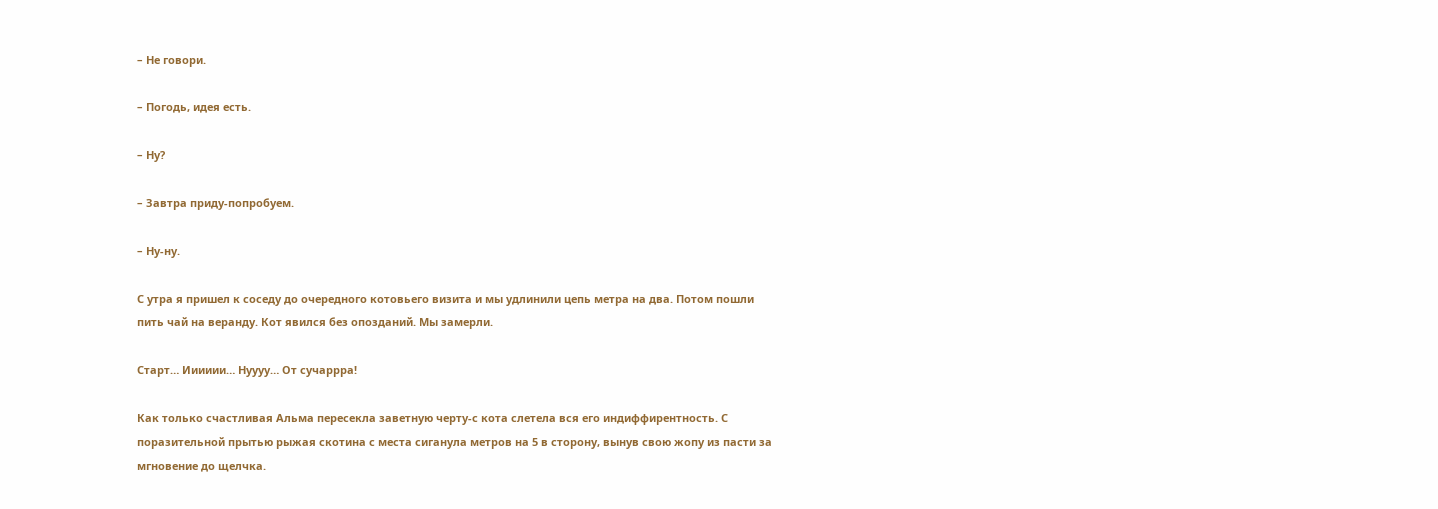– Не говори.

– Погодь, идея есть.

– Ну?

– Завтра приду-попробуем.

– Ну-ну.

С утра я пришел к соседу до очередного котовьего визита и мы удлинили цепь метра на два. Потом пошли пить чай на веранду. Кот явился без опозданий. Мы замерли.

Старт… Ииииии… Нуууу… От сучаррра!

Как только счастливая Альма пересекла заветную черту-с кота слетела вся его индиффирентность. С поразительной прытью рыжая скотина с места сиганула метров на 5 в сторону, вынув свою жопу из пасти за мгновение до щелчка.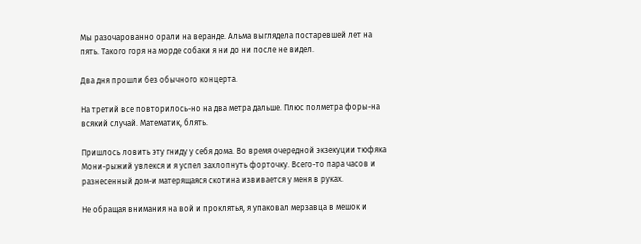Мы разочарованно орали на веранде. Альма выглядела постаревшей лет на пять. Такого горя на морде собаки я ни до ни после не видел.

Два дня прошли без обычного концерта.

На третий все повторилось-но на два метра дальше. Плюс полметра форы-на всякий случай. Математик, блять.

Пришлось ловить эту гниду у себя дома. Во время очередной экзекуции тюфяка Мони-рыжий увлекся и я успел захлопнуть форточку. Всего-то пара часов и разнесенный дом-и матерящаяся скотина извивается у меня в руках.

Не обращая внимания на вой и проклятья, я упаковал мерзавца в мешок и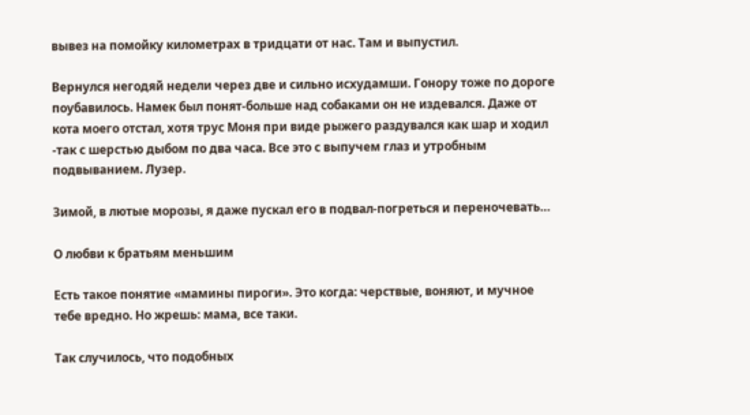вывез на помойку километрах в тридцати от нас. Там и выпустил.

Вернулся негодяй недели через две и сильно исхудамши. Гонору тоже по дороге поубавилось. Намек был понят-больше над собаками он не издевался. Даже от кота моего отстал, хотя трус Моня при виде рыжего раздувался как шар и ходил -так с шерстью дыбом по два часа. Все это с выпучем глаз и утробным подвыванием. Лузер.

Зимой, в лютые морозы, я даже пускал его в подвал-погреться и переночевать…

О любви к братьям меньшим

Есть такое понятие «мамины пироги». Это когда: черствые, воняют, и мучное тебе вредно. Но жрешь: мама, все таки.

Так случилось, что подобных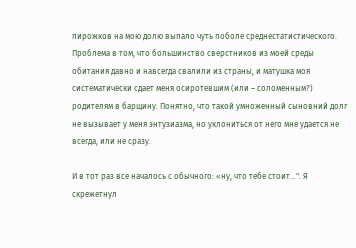пирожков на мою долю выпало чуть поболе среднестатистического. Проблема в том, что большинство сверстников из моей среды обитания давно и навсегда свалили из страны, и матушка моя систематически сдает меня осиротевшим (или – соломенным?) родителям в барщину. Понятно, что такой умноженный сыновний долг не вызывает у меня энтузиазма, но уклониться от него мне удается не всегда, или не сразу.

И в тот раз все началось с обычного: «ну, что тебе стоит…". Я скрежетнул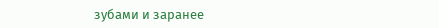зубами и заранее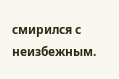смирился с неизбежным.